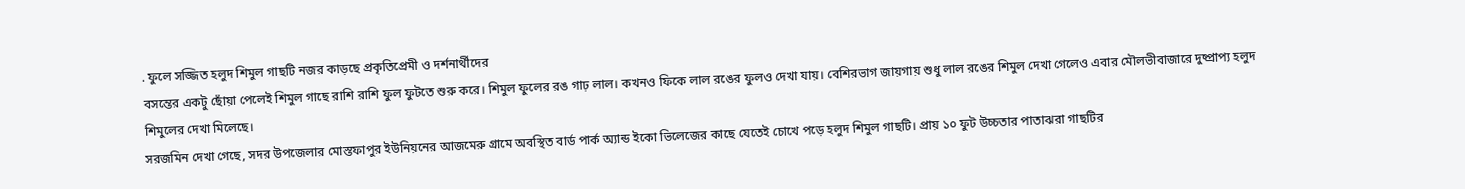. ফুলে সজ্জিত হলুদ শিমুল গাছটি নজর কাড়ছে প্রকৃতিপ্রেমী ও দর্শনার্থীদের
বসন্তের একটু ছোঁয়া পেলেই শিমুল গাছে রাশি রাশি ফুল ফুটতে শুরু করে। শিমুল ফুলের রঙ গাঢ় লাল। কখনও ফিকে লাল রঙের ফুলও দেখা যায়। বেশিরভাগ জায়গায় শুধু লাল রঙের শিমুল দেখা গেলেও এবার মৌলভীবাজারে দুষ্প্রাপ্য হলুদ শিমুলের দেখা মিলেছে।
সরজমিন দেখা গেছে, সদর উপজেলার মোস্তফাপুর ইউনিয়নের আজমেরু গ্রামে অবস্থিত বার্ড পার্ক অ্যান্ড ইকো ভিলেজের কাছে যেতেই চোখে পড়ে হলুদ শিমুল গাছটি। প্রায় ১০ ফুট উচ্চতার পাতাঝরা গাছটির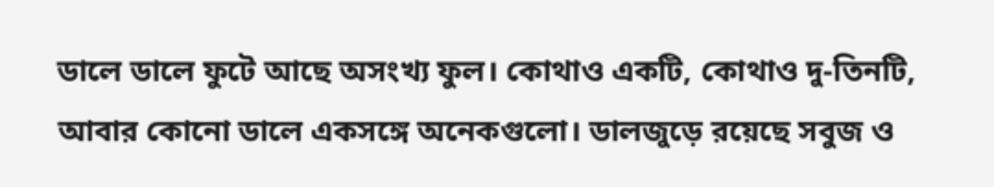ডালে ডালে ফুটে আছে অসংখ্য ফুল। কোথাও একটি, কোথাও দু-তিনটি, আবার কোনো ডালে একসঙ্গে অনেকগুলো। ডালজুড়ে রয়েছে সবুজ ও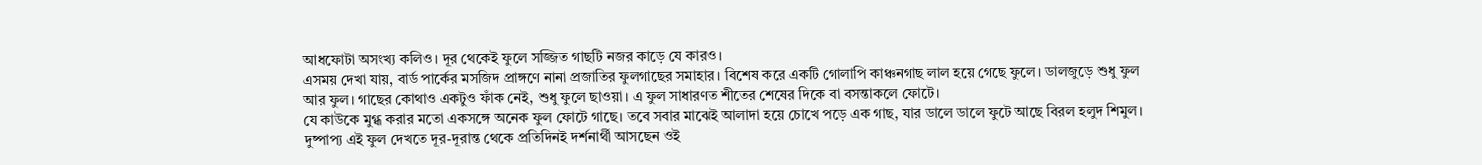আধফোটা অসংখ্য কলিও। দূর থেকেই ফুলে সজ্জিত গাছটি নজর কাড়ে যে কারও।
এসময় দেখা যায়, বার্ড পার্কের মসজিদ প্রাঙ্গণে নানা প্রজাতির ফুলগাছের সমাহার। বিশেষ করে একটি গোলাপি কাঞ্চনগাছ লাল হয়ে গেছে ফুলে। ডালজুড়ে শুধু ফুল আর ফুল। গাছের কোথাও একটুও ফাঁক নেই, শুধু ফুলে ছাওয়া। এ ফুল সাধারণত শীতের শেষের দিকে বা বসন্তাকলে ফোটে।
যে কাউকে মুগ্ধ করার মতো একসঙ্গে অনেক ফুল ফোটে গাছে। তবে সবার মাঝেই আলাদা হয়ে চোখে পড়ে এক গাছ, যার ডালে ডালে ফুটে আছে বিরল হলুদ শিমুল। দুষ্পাপ্য এই ফুল দেখতে দূর-দূরান্ত থেকে প্রতিদিনই দর্শনার্থী আসছেন ওই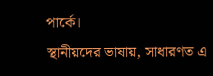পার্কে।
স্থানীয়দের ভাষায়, সাধারণত এ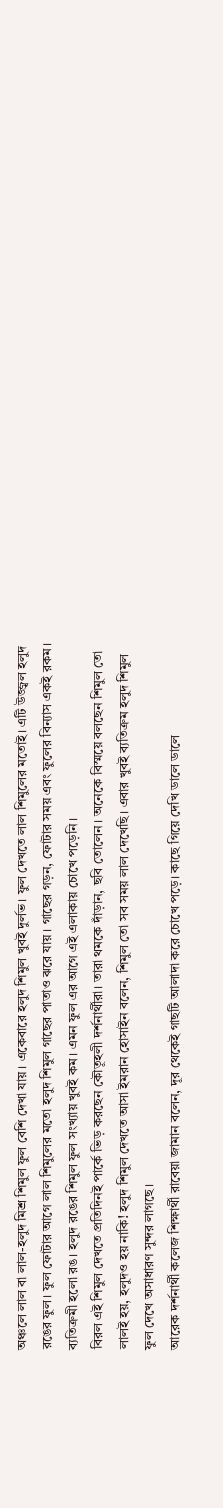অঞ্চলে লাল বা লাল-হলুদ মিশ্র শিমুল ফুল বেশি দেখা যায়। একেবারে হলুদ শিমুল খুবই দুর্লভ। ফুল দেখতে লাল শিমুলের মতোই। এটি উজ্জ্বল হলুদ রঙের ফুল। ফুল ফোটার আগে লাল শিমুলের মতো হলুদ শিমুল গাছের পাতাও ঝরে যায়। গাছের গড়ন, ফোটার সময় এবং ফুলের বিন্যাস একই রকম। ব্যতিক্রমী হলো রঙ। হলুদ রঙের শিমুল ফুল সংখ্যায় খুবই কম। এমন ফুল এর আগে এই এলাকায় চোখে পড়েনি।
বিরল এই শিমুল দেখতে প্রতিদিনই পার্কে ভিড় করছেন কৌতূহলী দর্শনার্থীরা। তারা থমকে দাঁড়ান, ছবি তোলেন। অনেকে বিস্ময়ে বলছেন শিমুল তো লালই হয়, হলুদও হয় নাকি! হলুদ শিমুল দেখতে আসা ইমরান হোসাইন বলেন, শিমুল তো সব সময় লাল দেখেছি। এবার খুবই ব্যতিক্রম হলুদ শিমুল ফুল দেখে অসাধারণ সুন্দর লাগছে।
আরেক দর্শনার্থী কলেজ শিক্ষার্থী রাবেয়া জামান বলেন, দূর থেকেই গাছটি আলাদা করে চোখে পড়ে। কাছে গিয়ে দেখি ডালে ডালে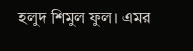হলুদ শিমুল ফুল। এমর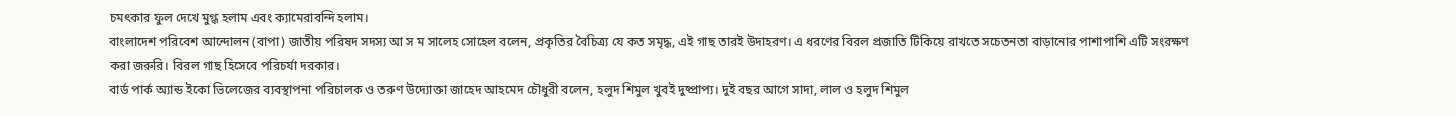চমৎকার ফুল দেখে মুগ্ধ হলাম এবং ক্যামেরাবন্দি হলাম।
বাংলাদেশ পরিবেশ আন্দোলন (বাপা) জাতীয় পরিষদ সদস্য আ স ম সালেহ সোহেল বলেন, প্রকৃতির বৈচিত্র্য যে কত সমৃদ্ধ, এই গাছ তারই উদাহরণ। এ ধরণের বিরল প্রজাতি টিকিয়ে রাখতে সচেতনতা বাড়ানোর পাশাপাশি এটি সংরক্ষণ করা জরুরি। বিরল গাছ হিসেবে পরিচর্যা দরকার।
বার্ড পার্ক অ্যান্ড ইকো ভিলেজের ব্যবস্থাপনা পরিচালক ও তরুণ উদ্যোক্তা জাহেদ আহমেদ চৌধুরী বলেন, হলুদ শিমুল খুবই দুষ্প্রাপ্য। দুই বছর আগে সাদা, লাল ও হলুদ শিমুল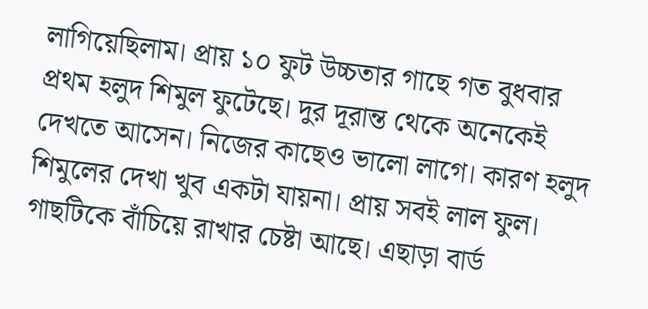লাগিয়েছিলাম। প্রায় ১০ ফুট উচ্চতার গাছে গত বুধবার প্রথম হলুদ শিমুল ফুটেছে। দুর দূরান্ত থেকে অনেকেই দেখতে আসেন। নিজের কাছেও ভালো লাগে। কারণ হলুদ শিমুলের দেখা খুব একটা যায়না। প্রায় সবই লাল ফুল।
গাছটিকে বাঁচিয়ে রাখার চেষ্টা আছে। এছাড়া বার্ড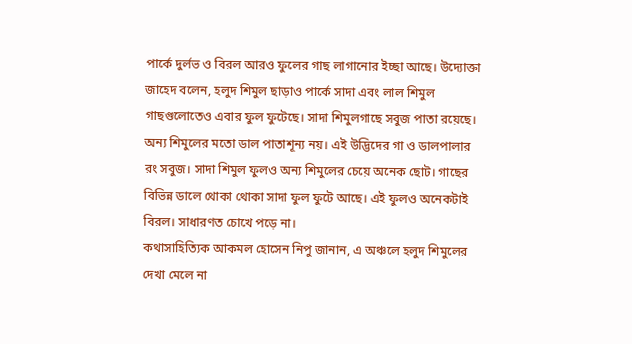পার্কে দুর্লভ ও বিরল আরও ফুলের গাছ লাগানোর ইচ্ছা আছে। উদ্যোক্তা জাহেদ বলেন, হলুদ শিমুল ছাড়াও পার্কে সাদা এবং লাল শিমুল গাছগুলোতেও এবার ফুল ফুটেছে। সাদা শিমুলগাছে সবুজ পাতা রয়েছে।
অন্য শিমুলের মতো ডাল পাতাশূন্য নয়। এই উদ্ভিদের গা ও ডালপালার রং সবুজ। সাদা শিমুল ফুলও অন্য শিমুলের চেয়ে অনেক ছোট। গাছের বিভিন্ন ডালে থোকা থোকা সাদা ফুল ফুটে আছে। এই ফুলও অনেকটাই বিরল। সাধারণত চোখে পড়ে না।
কথাসাহিত্যিক আকমল হোসেন নিপু জানান, এ অঞ্চলে হলুদ শিমুলের দেখা মেলে না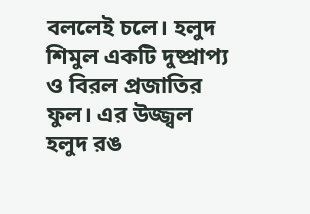বললেই চলে। হলুদ শিমুল একটি দুষ্প্রাপ্য ও বিরল প্রজাতির ফুল। এর উজ্জ্বল হলুদ রঙ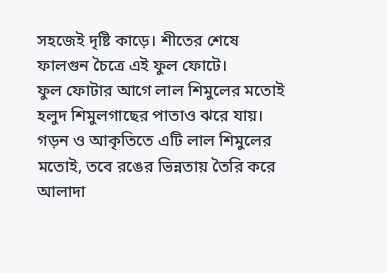সহজেই দৃষ্টি কাড়ে। শীতের শেষে ফালগুন চৈত্রে এই ফুল ফোটে।
ফুল ফোটার আগে লাল শিমুলের মতোই হলুদ শিমুলগাছের পাতাও ঝরে যায়। গড়ন ও আকৃতিতে এটি লাল শিমুলের মতোই, তবে রঙের ভিন্নতায় তৈরি করে আলাদা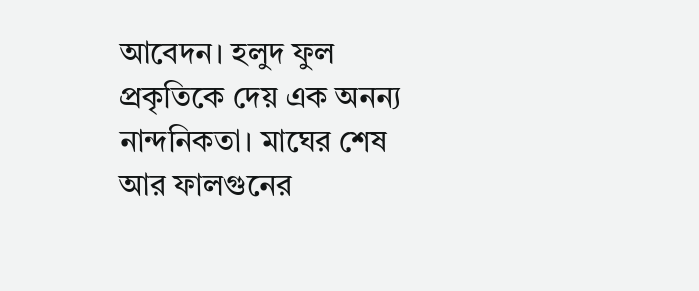আবেদন। হলুদ ফুল প্রকৃতিকে দেয় এক অনন্য নান্দনিকতা। মাঘের শেষ আর ফালগুনের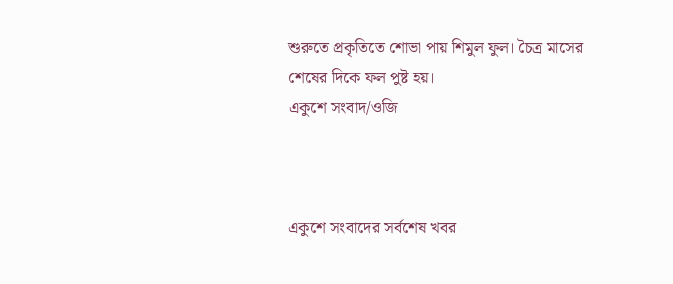শুরুতে প্রকৃতিতে শোভা পায় শিমুল ফুল। চৈত্র মাসের শেষের দিকে ফল পুষ্ট হয়।
একুশে সংবাদ/ওজি



একুশে সংবাদের সর্বশেষ খবর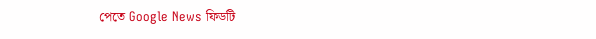পেতে Google News ফিডটি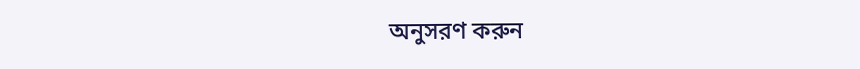অনুসরণ করুন